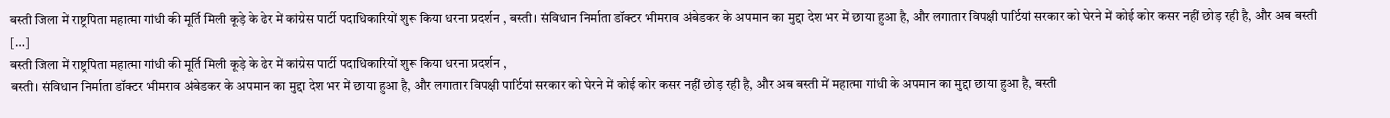बस्ती जिला में राष्ट्रपिता महात्मा गांधी की मूर्ति मिली कूड़े के ढेर में कांग्रेस पार्टी पदाधिकारियों शुरू किया धरना प्रदर्शन , बस्ती। संविधान निर्माता डॉक्टर भीमराव अंबेडकर के अपमान का मुद्दा देश भर में छाया हुआ है, और लगातार विपक्षी पार्टियां सरकार को घेरने में कोई कोर कसर नहीं छोड़ रही है, और अब बस्ती […]
बस्ती जिला में राष्ट्रपिता महात्मा गांधी की मूर्ति मिली कूड़े के ढेर में कांग्रेस पार्टी पदाधिकारियों शुरू किया धरना प्रदर्शन ,
बस्ती। संविधान निर्माता डॉक्टर भीमराव अंबेडकर के अपमान का मुद्दा देश भर में छाया हुआ है, और लगातार विपक्षी पार्टियां सरकार को घेरने में कोई कोर कसर नहीं छोड़ रही है, और अब बस्ती में महात्मा गांधी के अपमान का मुद्दा छाया हुआ है, बस्ती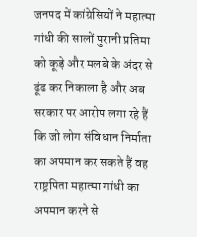जनपद में कांग्रेसियों ने महात्मा गांधी की सालों पुरानी प्रतिमा को कूड़े और मलबे के अंदर से ढूंढ कर निकाला है और अब सरकार पर आरोप लगा रहे हैं कि जो लोग संविधान निर्माता का अपमान कर सकते हैं वह राष्ट्रपिता महात्मा गांधी का अपमान करने से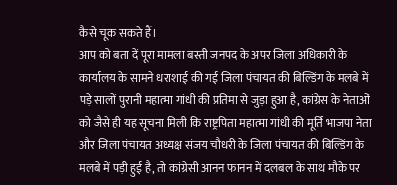कैसे चूक सकते हैं।
आप को बता दें पूरा मामला बस्ती जनपद के अपर जिला अधिकारी के कार्यालय के सामने धराशाई की गई जिला पंचायत की बिल्डिंग के मलबे में पड़े सालों पुरानी महात्मा गांधी की प्रतिमा से जुड़ा हुआ है, कांग्रेस के नेताओं को जैसे ही यह सूचना मिली कि राष्ट्रपिता महात्मा गांधी की मूर्ति भाजपा नेता और जिला पंचायत अध्यक्ष संजय चौधरी के जिला पंचायत की बिल्डिंग के मलबे में पड़ी हुई है, तो कांग्रेसी आनन फानन में दलबल के साथ मौके पर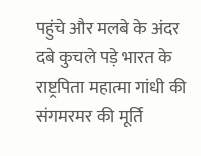पहुंचे और मलबे के अंदर दबे कुचले पड़े भारत के राष्ट्रपिता महात्मा गांधी की संगमरमर की मूर्ति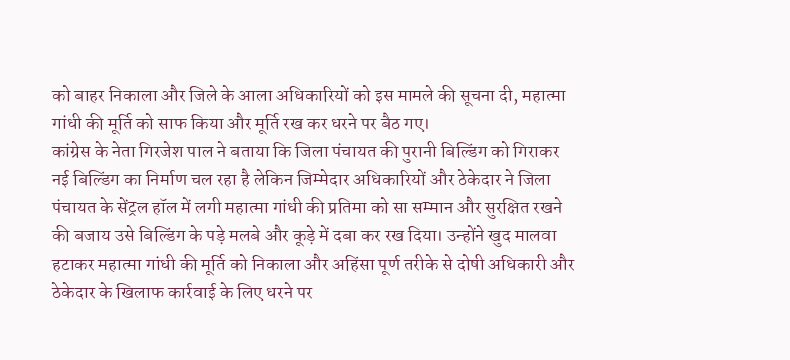को बाहर निकाला और जिले के आला अधिकारियों को इस मामले की सूचना दी, महात्मा गांधी की मूर्ति को साफ किया और मूर्ति रख कर धरने पर बैठ गए।
कांग्रेस के नेता गिरजेश पाल ने बताया कि जिला पंचायत की पुरानी बिल्डिंग को गिराकर नई बिल्डिंग का निर्माण चल रहा है लेकिन जिम्मेदार अधिकारियों और ठेकेदार ने जिला पंचायत के सेंट्रल हॉल में लगी महात्मा गांधी की प्रतिमा को सा सम्मान और सुरक्षित रखने की बजाय उसे बिल्डिंग के पड़े मलबे और कूड़े में दबा कर रख दिया। उन्होंने खुद मालवा हटाकर महात्मा गांधी की मूर्ति को निकाला और अहिंसा पूर्ण तरीके से दोषी अधिकारी और ठेकेदार के खिलाफ कार्रवाई के लिए धरने पर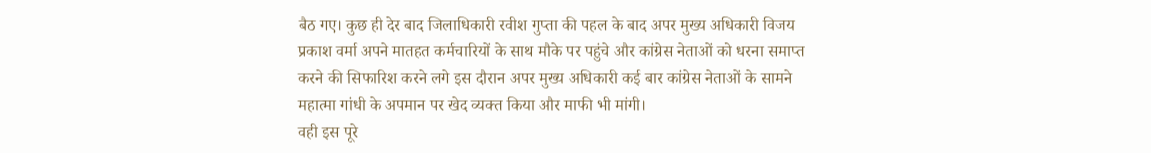बैठ गए। कुछ ही देर बाद जिलाधिकारी रवीश गुप्ता की पहल के बाद अपर मुख्य अधिकारी विजय प्रकाश वर्मा अपने मातहत कर्मचारियों के साथ मौके पर पहुंचे और कांग्रेस नेताओं को धरना समाप्त करने की सिफारिश करने लगे इस दौरान अपर मुख्य अधिकारी कई बार कांग्रेस नेताओं के सामने महात्मा गांधी के अपमान पर खेद व्यक्त किया और माफी भी मांगी।
वही इस पूरे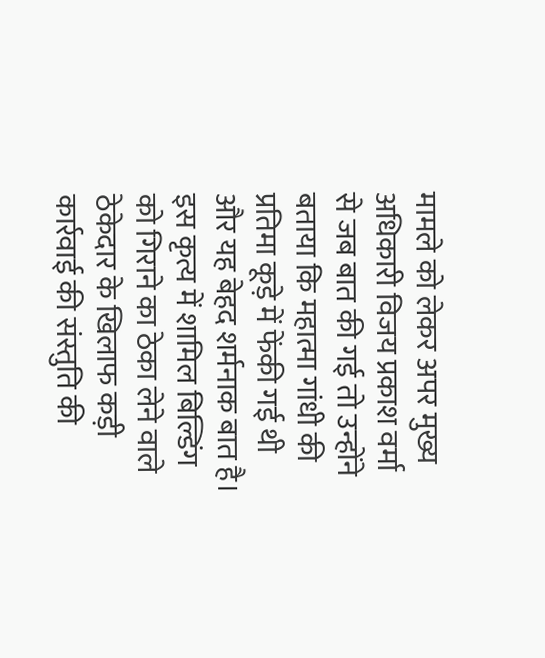मामले को लेकर अपर मुख्य अधिकारी विजय प्रकाश वर्मा से जब बात की गई तो उन्होंने बताया कि महात्मा गांधी की प्रतिमा कूड़े में फेंकी गई थी और यह बेहद शर्मनाक बात है। इस कृत्य में शामिल बिल्डिंग को गिराने का ठेका लेने वाले ठेकेदार के खिलाफ कड़ी कार्रवाई की संस्तुति की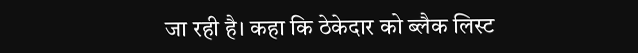जा रही है। कहा कि ठेकेदार को ब्लैक लिस्ट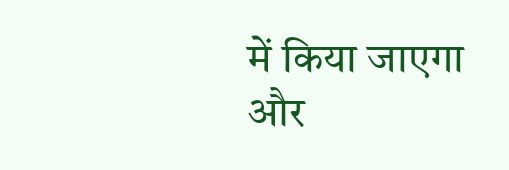में किया जाएगा और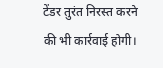टेंडर तुरंत निरस्त करने की भी कार्रवाई होगी।